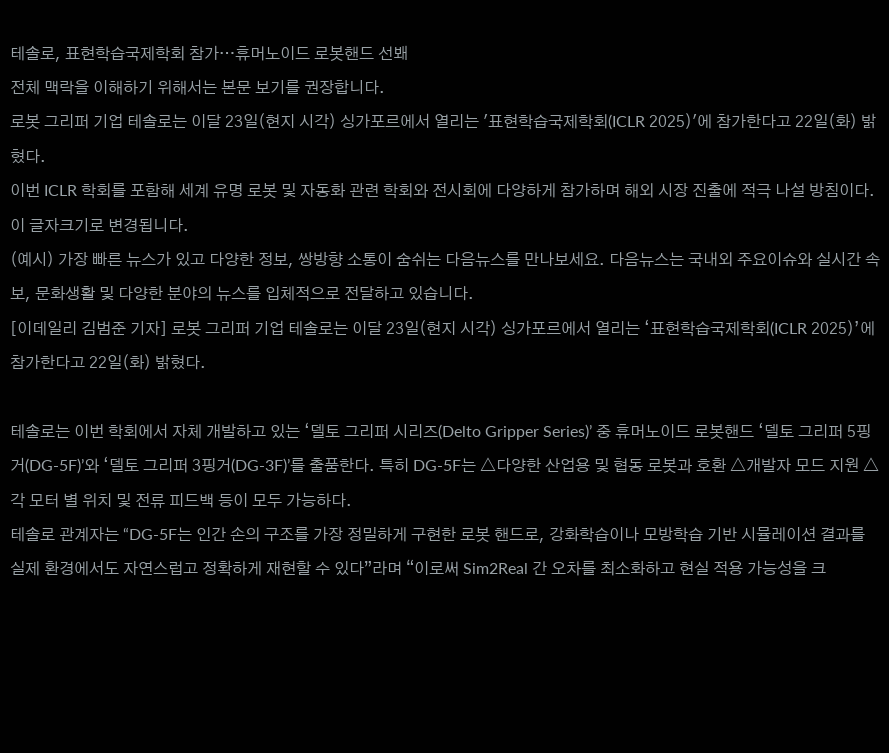테솔로, 표현학습국제학회 참가…휴머노이드 로봇핸드 선봬
전체 맥락을 이해하기 위해서는 본문 보기를 권장합니다.
로봇 그리퍼 기업 테솔로는 이달 23일(현지 시각) 싱가포르에서 열리는 '표현학습국제학회(ICLR 2025)'에 참가한다고 22일(화) 밝혔다.
이번 ICLR 학회를 포함해 세계 유명 로봇 및 자동화 관련 학회와 전시회에 다양하게 참가하며 해외 시장 진출에 적극 나설 방침이다.
이 글자크기로 변경됩니다.
(예시) 가장 빠른 뉴스가 있고 다양한 정보, 쌍방향 소통이 숨쉬는 다음뉴스를 만나보세요. 다음뉴스는 국내외 주요이슈와 실시간 속보, 문화생활 및 다양한 분야의 뉴스를 입체적으로 전달하고 있습니다.
[이데일리 김범준 기자] 로봇 그리퍼 기업 테솔로는 이달 23일(현지 시각) 싱가포르에서 열리는 ‘표현학습국제학회(ICLR 2025)’에 참가한다고 22일(화) 밝혔다.

테솔로는 이번 학회에서 자체 개발하고 있는 ‘델토 그리퍼 시리즈(Delto Gripper Series)’ 중 휴머노이드 로봇핸드 ‘델토 그리퍼 5핑거(DG-5F)’와 ‘델토 그리퍼 3핑거(DG-3F)’를 출품한다. 특히 DG-5F는 △다양한 산업용 및 협동 로봇과 호환 △개발자 모드 지원 △각 모터 별 위치 및 전류 피드백 등이 모두 가능하다.
테솔로 관계자는 “DG-5F는 인간 손의 구조를 가장 정밀하게 구현한 로봇 핸드로, 강화학습이나 모방학습 기반 시뮬레이션 결과를 실제 환경에서도 자연스럽고 정확하게 재현할 수 있다”라며 “이로써 Sim2Real 간 오차를 최소화하고 현실 적용 가능성을 크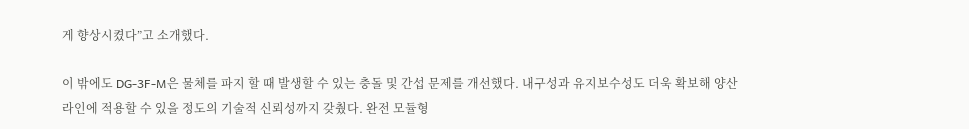게 향상시켰다”고 소개했다.

이 밖에도 DG-3F-M은 물체를 파지 할 때 발생할 수 있는 충돌 및 간섭 문제를 개선했다. 내구성과 유지보수성도 더욱 확보해 양산 라인에 적용할 수 있을 정도의 기술적 신뢰성까지 갖췄다. 완전 모듈형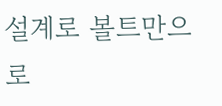설계로 볼트만으로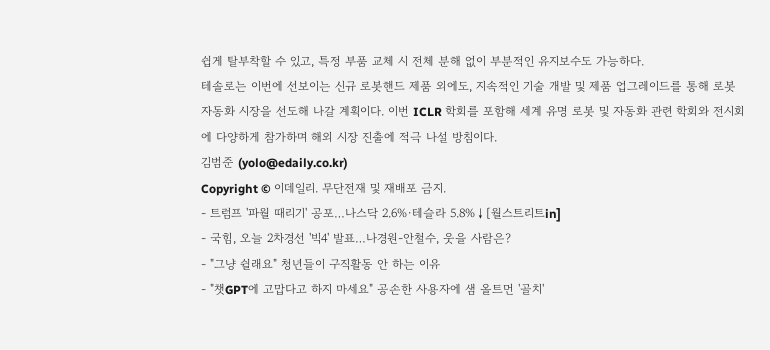쉽게 탈부착할 수 있고, 특정 부품 교체 시 전체 분해 없이 부분적인 유지보수도 가능하다.
테솔로는 이번에 선보이는 신규 로봇핸드 제품 외에도, 지속적인 기술 개발 및 제품 업그레이드를 통해 로봇 자동화 시장을 선도해 나갈 계획이다. 이번 ICLR 학회를 포함해 세계 유명 로봇 및 자동화 관련 학회와 전시회에 다양하게 참가하며 해외 시장 진출에 적극 나설 방침이다.
김범준 (yolo@edaily.co.kr)
Copyright © 이데일리. 무단전재 및 재배포 금지.
- 트럼프 '파월 때리기' 공포…나스닥 2.6%·테슬라 5.8%↓[월스트리트in]
- 국힘, 오늘 2차경선 '빅4' 발표…나경원-안철수, 웃을 사람은?
- "그냥 쉴래요" 청년들이 구직활동 안 하는 이유
- "챗GPT에 고맙다고 하지 마세요" 공손한 사용자에 샘 올트먼 '골치'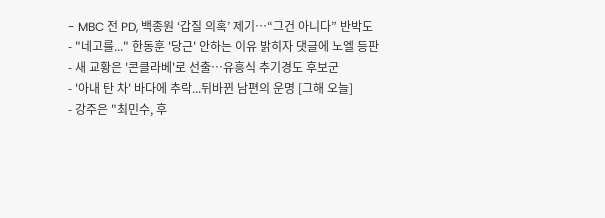- MBC 전 PD, 백종원 ‘갑질 의혹’ 제기…“그건 아니다” 반박도
- "네고를..." 한동훈 '당근' 안하는 이유 밝히자 댓글에 노엘 등판
- 새 교황은 '콘클라베'로 선출…유흥식 추기경도 후보군
- '아내 탄 차' 바다에 추락...뒤바뀐 남편의 운명 [그해 오늘]
- 강주은 "최민수, 후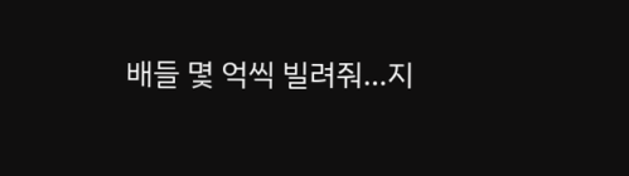배들 몇 억씩 빌려줘…지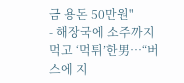금 용돈 50만원"
- 해장국에 소주까지 먹고 ‘먹튀’한男…“버스에 지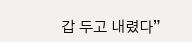갑 두고 내렸다”